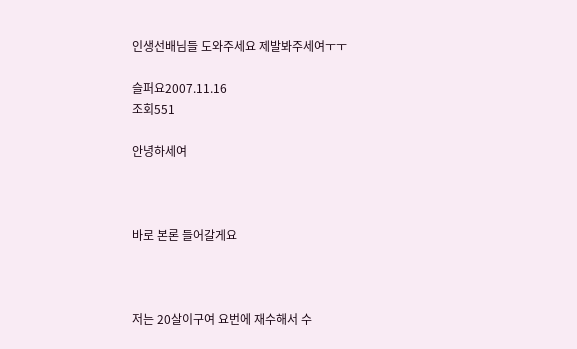인생선배님들 도와주세요 제발봐주세여ㅜㅜ

슬퍼요2007.11.16
조회551

안녕하세여



바로 본론 들어갈게요



저는 20살이구여 요번에 재수해서 수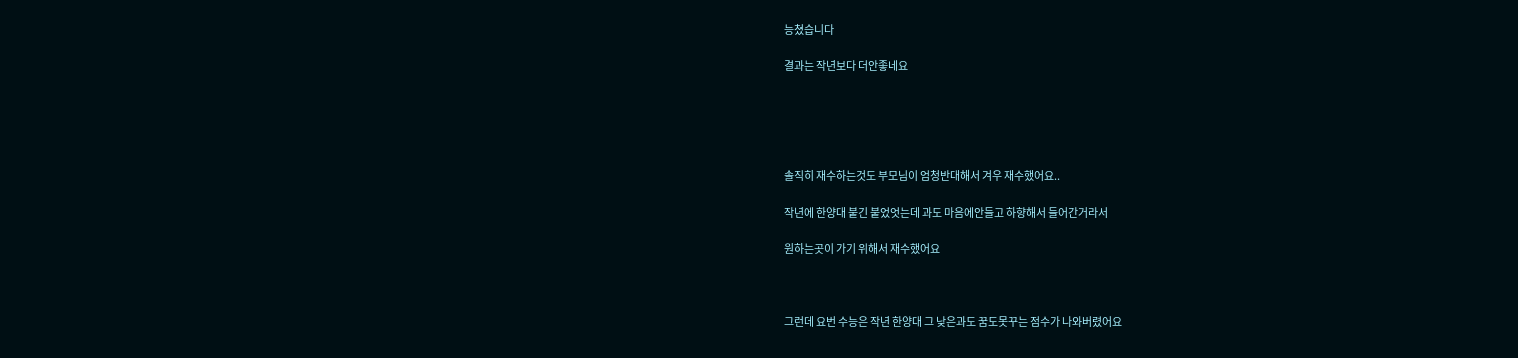능쳤습니다

결과는 작년보다 더안좋네요





솔직히 재수하는것도 부모님이 엄청반대해서 겨우 재수했어요..

작년에 한양대 붙긴 붙었엇는데 과도 마음에안들고 하향해서 들어간거라서

원하는곳이 가기 위해서 재수했어요



그런데 요번 수능은 작년 한양대 그 낮은과도 꿈도못꾸는 점수가 나와버렸어요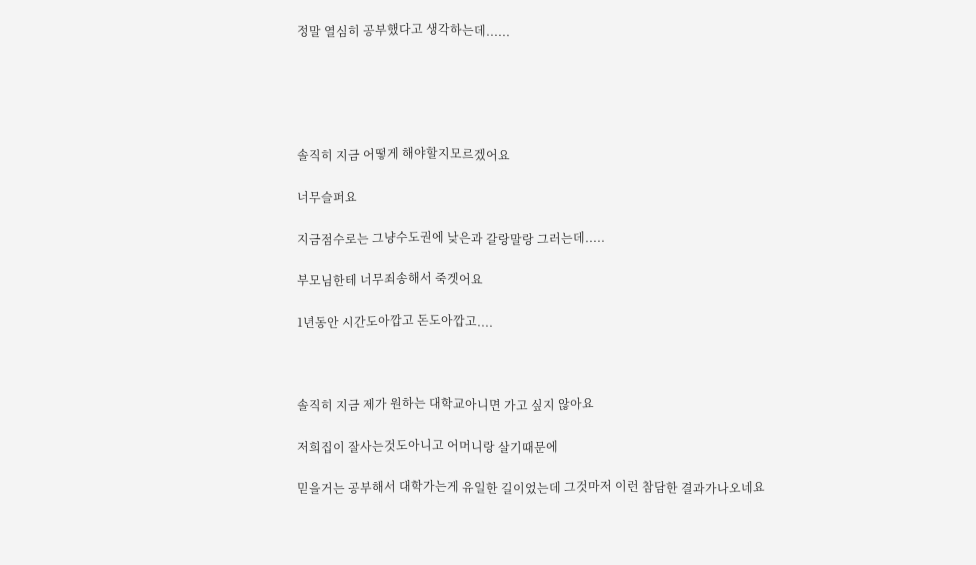정말 열심히 공부했다고 생각하는데......





솔직히 지금 어떻게 해야할지모르겠어요

너무슬퍼요

지금점수로는 그냥수도권에 낮은과 갈랑말랑 그러는데.....

부모님한테 너무죄송해서 죽겟어요

1년동안 시간도아깝고 돈도아깝고....



솔직히 지금 제가 원하는 대학교아니면 가고 싶지 않아요

저희집이 잘사는것도아니고 어머니랑 살기때문에

믿을거는 공부해서 대학가는게 유일한 길이었는데 그것마저 이런 참담한 결과가나오네요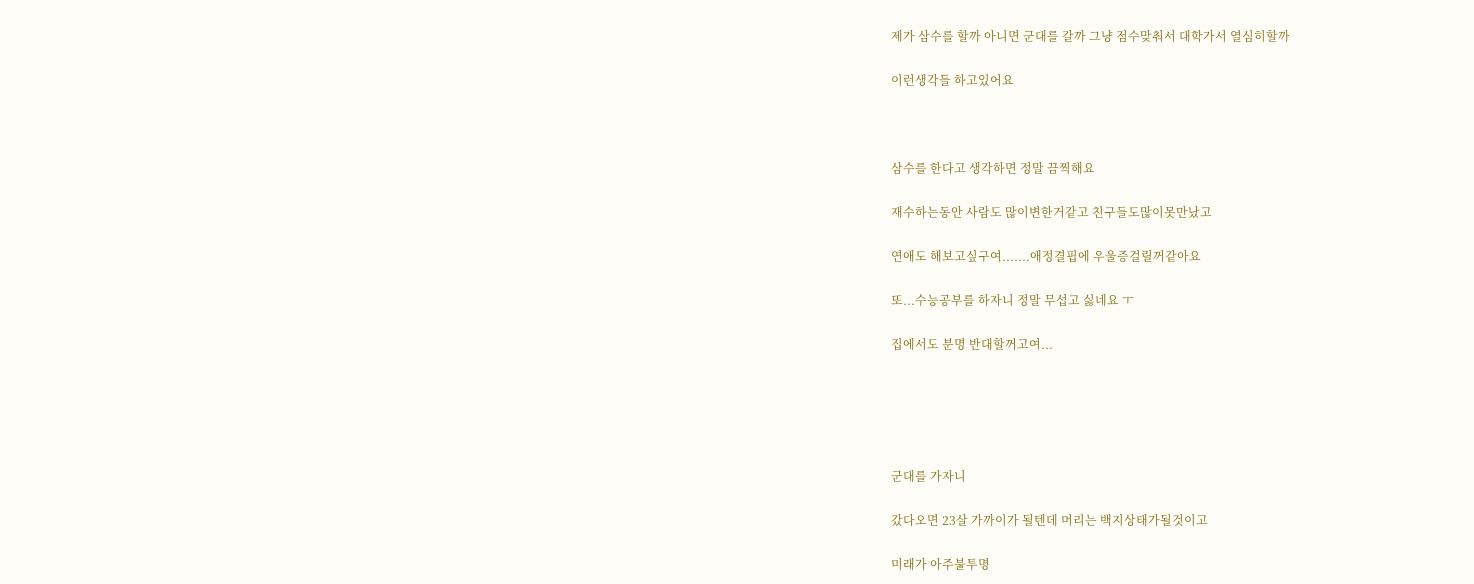제가 삼수를 할까 아니면 군대를 갈까 그냥 점수맞춰서 대학가서 열심히할까

이런생각들 하고있어요



삼수를 한다고 생각하면 정말 끔찍해요

재수하는동안 사람도 많이변한거같고 친구들도많이못만났고

연애도 해보고싶구여.......애정결핍에 우울증걸릴꺼같아요

또...수능공부를 하자니 정말 무섭고 싫네요 ㅜ

집에서도 분명 반대할꺼고여...





군대를 가자니

갔다오면 23살 가까이가 될텐데 머리는 백지상태가될것이고

미래가 아주불투명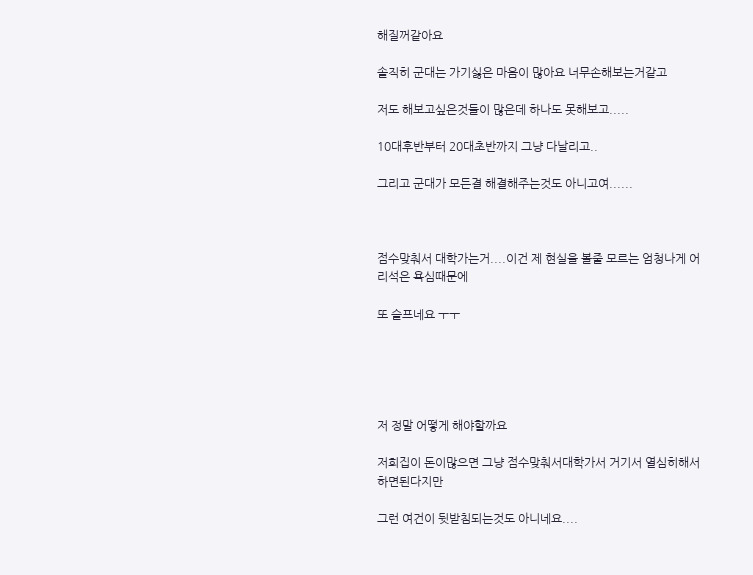해질꺼같아요

솔직히 군대는 가기싫은 마음이 많아요 너무손해보는거같고

저도 해보고싶은것들이 많은데 하나도 못해보고.....

10대후반부터 20대초반까지 그냥 다날리고..

그리고 군대가 모든결 해결해주는것도 아니고여......



점수맞춰서 대학가는거....이건 제 현실을 볼줄 모르는 엄청나게 어리석은 욕심때문에

또 슬프네요 ㅜㅜ





저 정말 어떻게 해야할까요

저희집이 돈이많으면 그냥 점수맞춰서대학가서 거기서 열심히해서 하면된다지만

그런 여건이 뒷받침되는것도 아니네요....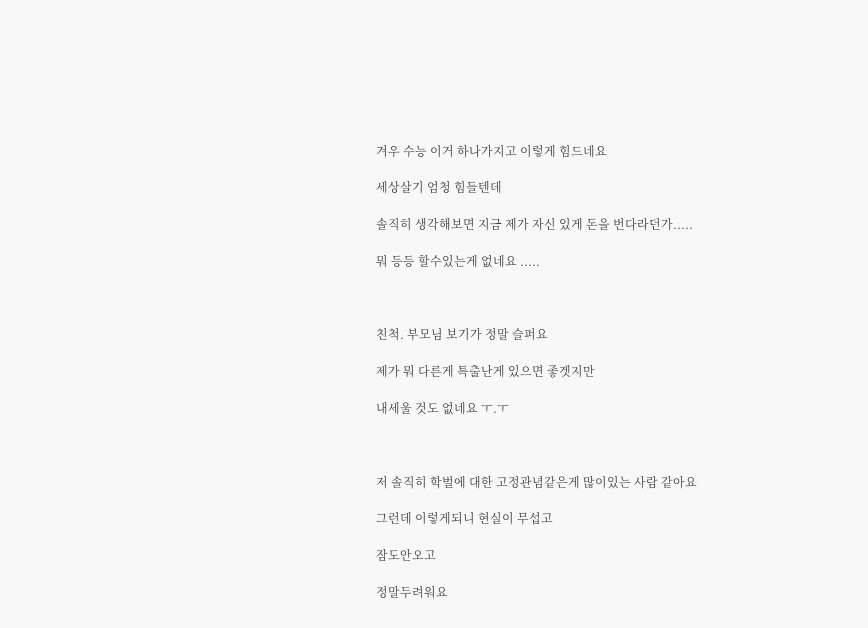겨우 수능 이거 하나가지고 이렇게 힘드네요

세상살기 엄청 힘들텐데

솔직히 생각해보면 지금 제가 자신 있게 돈을 번다라던가.....

뭐 등등 할수있는게 없네요 .....



친척. 부모님 보기가 정말 슬퍼요

제가 뭐 다른게 특출난게 있으면 좋겟지만

내세울 것도 없네요 ㅜ.ㅜ



저 솔직히 학벌에 대한 고정관념같은게 많이있는 사람 같아요

그런데 이렇게되니 현실이 무섭고

잠도안오고

정말두려워요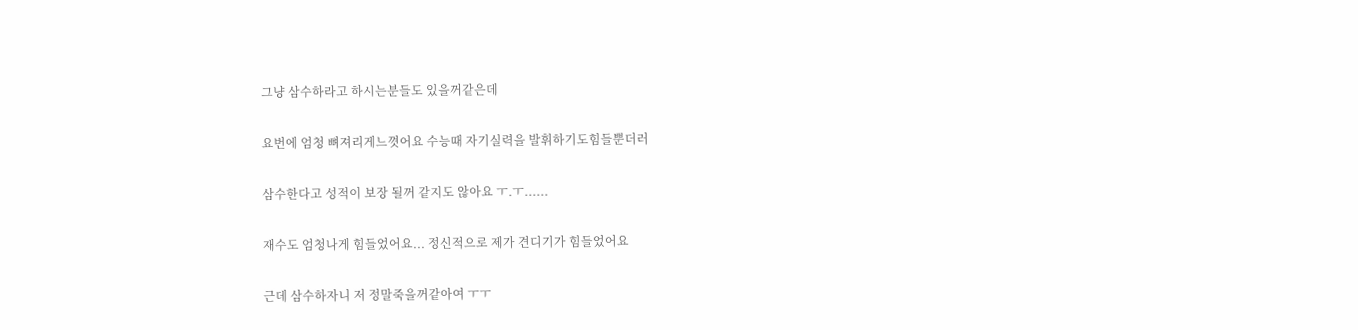그냥 삼수하라고 하시는분들도 있을꺼같은데

요번에 엄청 뼈져리게느꼇어요 수능때 자기실력을 발휘하기도힘들뿐더러

삼수한다고 성적이 보장 될꺼 같지도 않아요 ㅜ.ㅜ......

재수도 엄청나게 힘들었어요... 정신적으로 제가 견디기가 힘들었어요

근데 삼수하자니 저 정말죽을꺼같아여 ㅜㅜ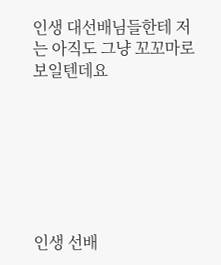인생 대선배님들한테 저는 아직도 그냥 꼬꼬마로 보일텐데요







인생 선배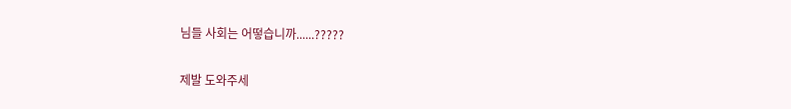님들 사회는 어떻습니까......?????

제발 도와주세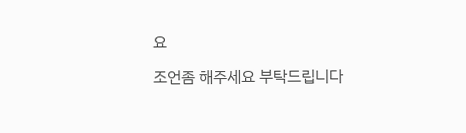요

조언좀 해주세요 부탁드립니다